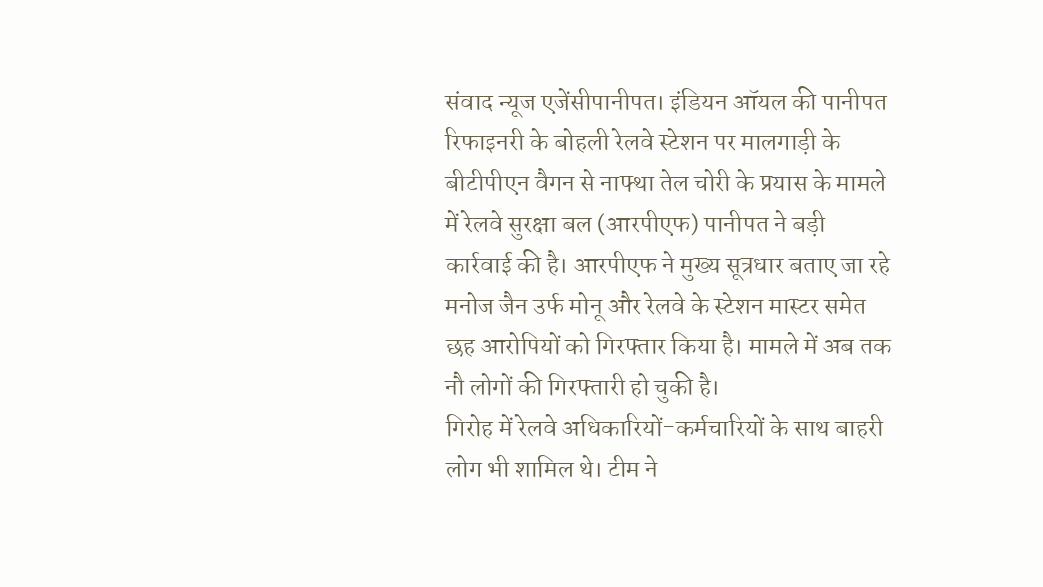संवाद न्यूज एजेंसीपानीपत। इंडियन ऑयल की पानीपत रिफाइनरी के बोहली रेलवे स्टेशन पर मालगाड़ी के बीटीपीएन वैगन से नाफ्था तेल चोरी के प्रयास के मामले में रेलवे सुरक्षा बल (आरपीएफ) पानीपत ने बड़ी कार्रवाई की है। आरपीएफ ने मुख्य सूत्रधार बताए जा रहे मनोज जैन उर्फ मोनू और रेलवे के स्टेशन मास्टर समेत छह आरोपियों को गिरफ्तार किया है। मामले में अब तक नौ लोगों की गिरफ्तारी हो चुकी है।
गिरोह में रेलवे अधिकारियों-कर्मचारियों के साथ बाहरी लोग भी शामिल थे। टीम ने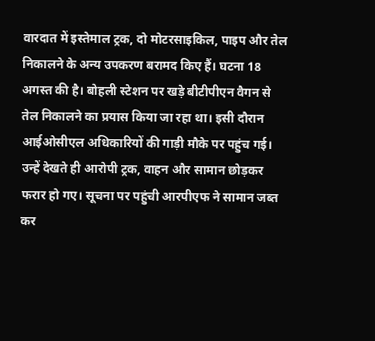वारदात में इस्तेमाल ट्रक, दो मोटरसाइकिल, पाइप और तेल निकालने के अन्य उपकरण बरामद किए हैं। घटना 18 अगस्त की है। बोहली स्टेशन पर खड़े बीटीपीएन वैगन से तेल निकालने का प्रयास किया जा रहा था। इसी दौरान आईओसीएल अधिकारियों की गाड़ी मौके पर पहुंच गई। उन्हें देखते ही आरोपी ट्रक, वाहन और सामान छोड़कर फरार हो गए। सूचना पर पहुंची आरपीएफ ने सामान जब्त कर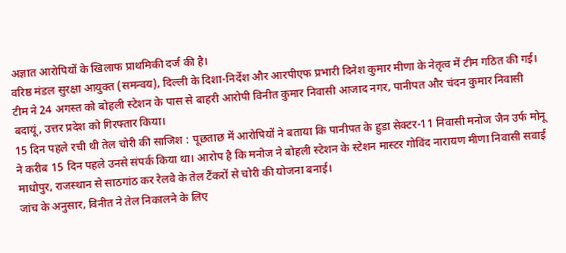अज्ञात आरोपियों के खिलाफ प्राथमिकी दर्ज की है।
वरिष्ठ मंडल सुरक्षा आयुक्त (समन्वय), दिल्ली के दिशा-निर्देश और आरपीएफ प्रभारी दिनेश कुमार मीणा के नेतृत्व में टीम गठित की गई। टीम ने 24 अगस्त को बोहली स्टेशन के पास से बाहरी आरोपी विनीत कुमार निवासी आजाद नगर, पानीपत और चंदन कुमार निवासी बदायूं, उत्तर प्रदेश को गिरफ्तार किया।
15 दिन पहले रची थी तेल चोरी की साजिश : पूछताछ में आरोपियों ने बताया कि पानीपत के हुडा सेक्टर-11 निवासी मनोज जैन उर्फ मोनू ने करीब 15 दिन पहले उनसे संपर्क किया था। आरोप है कि मनोज ने बोहली स्टेशन के स्टेशन मास्टर गोविंद नारायण मीणा निवासी सवाई माधोपुर, राजस्थान से साठगांठ कर रेलवे के तेल टैंकरों से चोरी की योजना बनाई।
जांच के अनुसार, विनीत ने तेल निकालने के लिए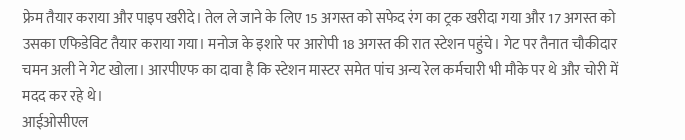फ्रेम तैयार कराया और पाइप खरीदे। तेल ले जाने के लिए 15 अगस्त को सफेद रंग का ट्रक खरीदा गया और 17 अगस्त को उसका एफिडेविट तैयार कराया गया। मनोज के इशारे पर आरोपी 18 अगस्त की रात स्टेशन पहुंचे। गेट पर तैनात चौकीदार चमन अली ने गेट खोला। आरपीएफ का दावा है कि स्टेशन मास्टर समेत पांच अन्य रेल कर्मचारी भी मौके पर थे और चोरी में मदद कर रहे थे।
आईओसीएल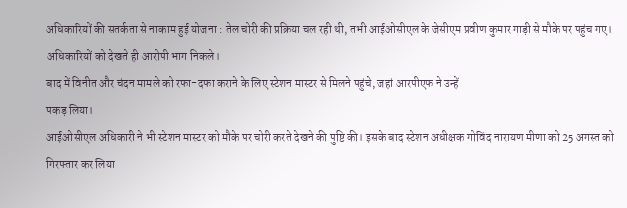अधिकारियों की सतर्कता से नाकाम हुई योजना : तेल चोरी की प्रक्रिया चल रही थी, तभी आईओसीएल के जेसीएम प्रवीण कुमार गाड़ी से मौके पर पहुंच गए। अधिकारियों को देखते ही आरोपी भाग निकले।
बाद में विनीत और चंदन मामले को रफा-दफा कराने के लिए स्टेशन मास्टर से मिलने पहुंचे, जहां आरपीएफ ने उन्हें
पकड़ लिया।
आईओसीएल अधिकारी ने भी स्टेशन मास्टर को मौके पर चोरी करते देखने की पुष्टि की। इसके बाद स्टेशन अधीक्षक गोविंद नारायण मीणा को 25 अगस्त को गिरफ्तार कर लिया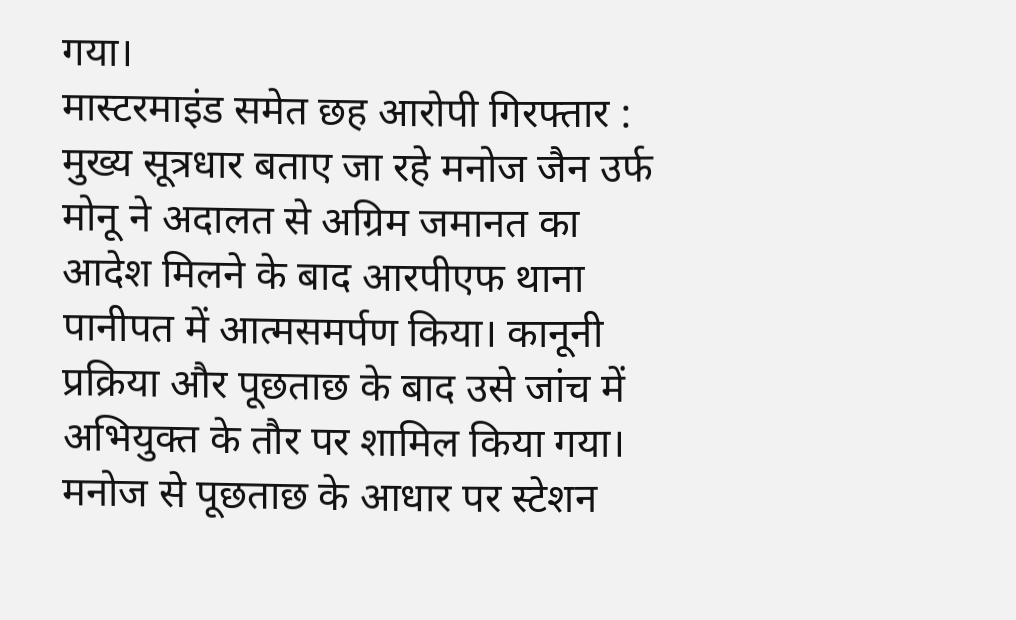गया।
मास्टरमाइंड समेत छह आरोपी गिरफ्तार : मुख्य सूत्रधार बताए जा रहे मनोज जैन उर्फ मोनू ने अदालत से अग्रिम जमानत का आदेश मिलने के बाद आरपीएफ थाना पानीपत में आत्मसमर्पण किया। कानूनी प्रक्रिया और पूछताछ के बाद उसे जांच में अभियुक्त के तौर पर शामिल किया गया।
मनोज से पूछताछ के आधार पर स्टेशन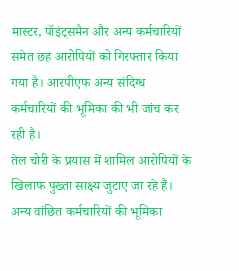मास्टर, पॉइंट्समैन और अन्य कर्मचारियों समेत छह आरोपियों को गिरफ्तार किया गया है। आरपीएफ अन्य संदिग्ध कर्मचारियों की भूमिका की भी जांच कर रही है।
तेल चोरी के प्रयास में शामिल आरोपियों के खिलाफ पुख्ता साक्ष्य जुटाए जा रहे हैं। अन्य वांछित कर्मचारियों की भूमिका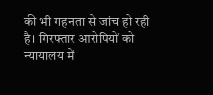की भी गहनता से जांच हो रही है। गिरफ्तार आरोपियों को न्यायालय में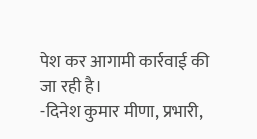पेश कर आगामी कार्रवाई की जा रही है।
-दिनेश कुमार मीणा, प्रभारी,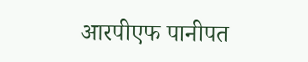आरपीएफ पानीपत